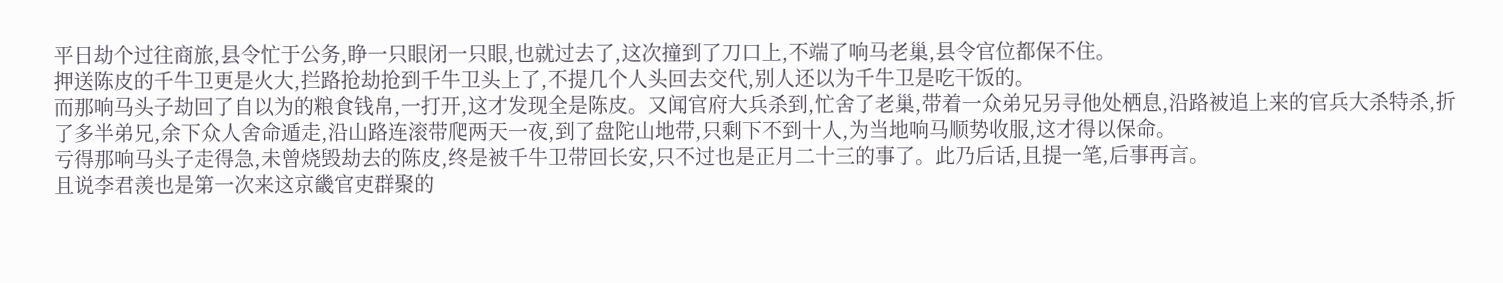平日劫个过往商旅,县令忙于公务,睁一只眼闭一只眼,也就过去了,这次撞到了刀口上,不端了响马老巢,县令官位都保不住。
押送陈皮的千牛卫更是火大,拦路抢劫抢到千牛卫头上了,不提几个人头回去交代,别人还以为千牛卫是吃干饭的。
而那响马头子劫回了自以为的粮食钱帛,一打开,这才发现全是陈皮。又闻官府大兵杀到,忙舍了老巢,带着一众弟兄另寻他处栖息,沿路被追上来的官兵大杀特杀,折了多半弟兄,余下众人舍命遁走,沿山路连滚带爬两天一夜,到了盘陀山地带,只剩下不到十人,为当地响马顺势收服,这才得以保命。
亏得那响马头子走得急,未曾烧毁劫去的陈皮,终是被千牛卫带回长安,只不过也是正月二十三的事了。此乃后话,且提一笔,后事再言。
且说李君羡也是第一次来这京畿官吏群聚的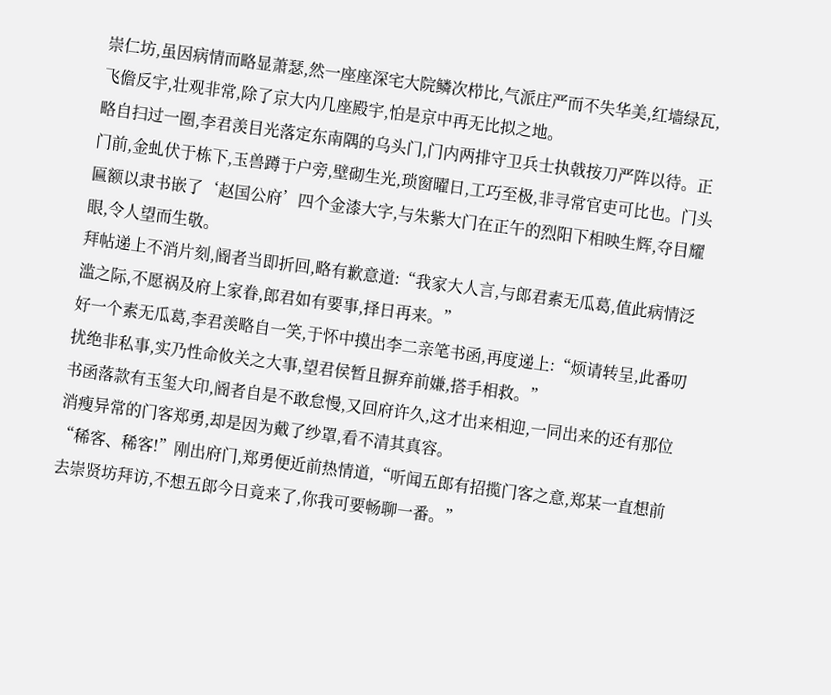崇仁坊,虽因病情而略显萧瑟,然一座座深宅大院鳞次栉比,气派庄严而不失华美,红墙绿瓦,飞儋反宇,壮观非常,除了京大内几座殿宇,怕是京中再无比拟之地。
略自扫过一圈,李君羡目光落定东南隅的乌头门,门内两排守卫兵士执戟按刀严阵以待。正门前,金虬伏于栋下,玉兽蹲于户旁,壁砌生光,琐窗曜日,工巧至极,非寻常官吏可比也。门头匾额以隶书嵌了‘赵国公府’四个金漆大字,与朱紫大门在正午的烈阳下相映生辉,夺目耀眼,令人望而生敬。
拜帖递上不消片刻,阍者当即折回,略有歉意道:“我家大人言,与郎君素无瓜葛,值此病情泛滥之际,不愿祸及府上家眷,郎君如有要事,择日再来。”
好一个素无瓜葛,李君羡略自一笑,于怀中摸出李二亲笔书函,再度递上:“烦请转呈,此番叨扰绝非私事,实乃性命攸关之大事,望君侯暂且摒弃前嫌,搭手相救。”
书函落款有玉玺大印,阍者自是不敢怠慢,又回府许久,这才出来相迎,一同出来的还有那位消瘦异常的门客郑勇,却是因为戴了纱罩,看不清其真容。
“稀客、稀客!”刚出府门,郑勇便近前热情道,“听闻五郎有招揽门客之意,郑某一直想前去崇贤坊拜访,不想五郎今日竟来了,你我可要畅聊一番。”